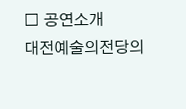□ 공연소개
대전예술의전당의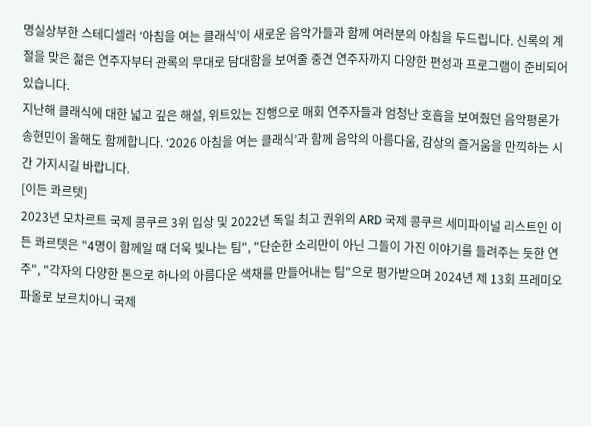명실상부한 스테디셀러 ‘아침을 여는 클래식’이 새로운 음악가들과 함께 여러분의 아침을 두드립니다. 신록의 계절을 맞은 젊은 연주자부터 관록의 무대로 담대함을 보여줄 중견 연주자까지 다양한 편성과 프로그램이 준비되어 있습니다.
지난해 클래식에 대한 넓고 깊은 해설, 위트있는 진행으로 매회 연주자들과 엄청난 호흡을 보여줬던 음악평론가 송현민이 올해도 함께합니다. ‘2026 아침을 여는 클래식’과 함께 음악의 아름다움, 감상의 즐거움을 만끽하는 시간 가지시길 바랍니다.
[이든 콰르텟]
2023년 모차르트 국제 콩쿠르 3위 입상 및 2022년 독일 최고 권위의 ARD 국제 콩쿠르 세미파이널 리스트인 이든 콰르텟은 "4명이 함께일 때 더욱 빛나는 팀", "단순한 소리만이 아닌 그들이 가진 이야기를 들려주는 듯한 연주", "각자의 다양한 톤으로 하나의 아름다운 색채를 만들어내는 팀"으로 평가받으며 2024년 제 13회 프레미오 파올로 보르치아니 국제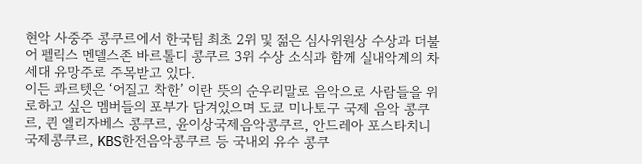현악 사중주 콩쿠르에서 한국팀 최초 2위 및 젊은 심사위원상 수상과 더불어 펠릭스 멘델스존 바르톨디 콩쿠르 3위 수상 소식과 함께 실내악계의 차세대 유망주로 주목받고 있다.
이든 콰르텟은 ‘어질고 착한’ 이란 뜻의 순우리말로 음악으로 사람들을 위로하고 싶은 멤버들의 포부가 담겨있으며 도쿄 미나토구 국제 음악 콩쿠르, 퀸 엘리자베스 콩쿠르, 윤이상국제음악콩쿠르, 안드레아 포스타치니 국제콩쿠르, KBS한전음악콩쿠르 등 국내외 유수 콩쿠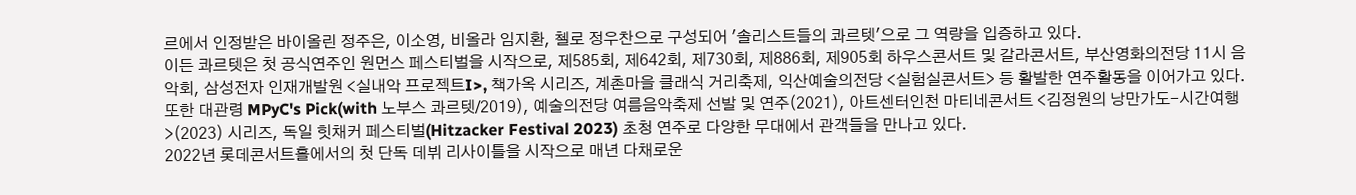르에서 인정받은 바이올린 정주은, 이소영, 비올라 임지환, 첼로 정우찬으로 구성되어 '솔리스트들의 콰르텟'으로 그 역량을 입증하고 있다.
이든 콰르텟은 첫 공식연주인 원먼스 페스티벌을 시작으로, 제585회, 제642회, 제730회, 제886회, 제905회 하우스콘서트 및 갈라콘서트, 부산영화의전당 11시 음악회, 삼성전자 인재개발원 <실내악 프로젝트I>, 책가옥 시리즈, 계촌마을 클래식 거리축제, 익산예술의전당 <실험실콘서트> 등 활발한 연주활동을 이어가고 있다. 또한 대관령 MPyC's Pick(with 노부스 콰르텟/2019), 예술의전당 여름음악축제 선발 및 연주(2021), 아트센터인천 마티네콘서트 <김정원의 낭만가도-시간여행>(2023) 시리즈, 독일 힛채커 페스티벌(Hitzacker Festival 2023) 초청 연주로 다양한 무대에서 관객들을 만나고 있다.
2022년 롯데콘서트홀에서의 첫 단독 데뷔 리사이틀을 시작으로 매년 다채로운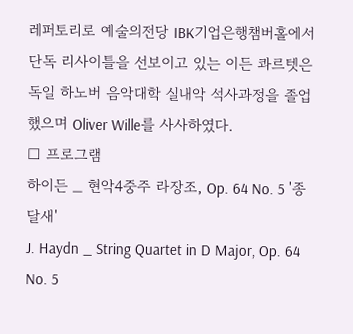레퍼토리로 예술의전당 IBK기업은행챔버홀에서 단독 리사이틀을 선보이고 있는 이든 콰르텟은 독일 하노버 음악대학 실내악 석사과정을 졸업했으며 Oliver Wille를 사사하였다.
□ 프로그램
하이든 _ 현악4중주 라장조, Op. 64 No. 5 '종달새'
J. Haydn _ String Quartet in D Major, Op. 64 No. 5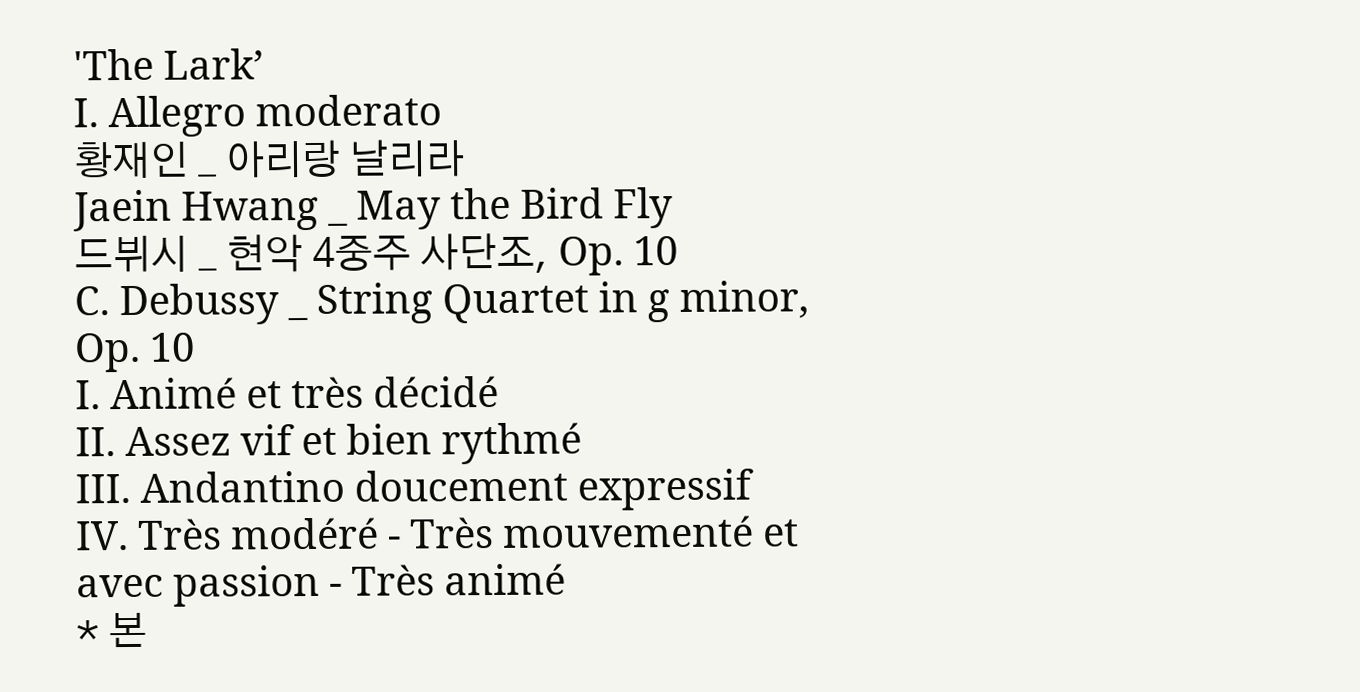'The Lark’
I. Allegro moderato
황재인 _ 아리랑 날리라
Jaein Hwang _ May the Bird Fly
드뷔시 _ 현악 4중주 사단조, Op. 10
C. Debussy _ String Quartet in g minor, Op. 10
I. Animé et très décidé
II. Assez vif et bien rythmé
III. Andantino doucement expressif
IV. Très modéré - Très mouvementé et avec passion - Très animé
* 본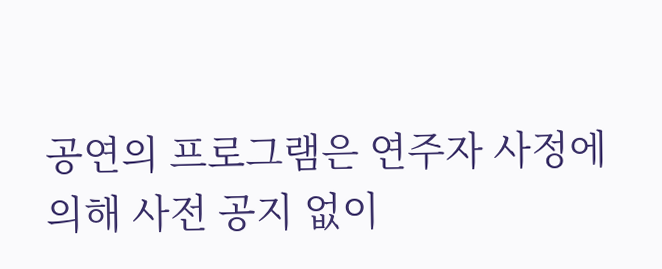공연의 프로그램은 연주자 사정에 의해 사전 공지 없이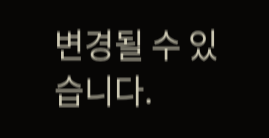변경될 수 있습니다.